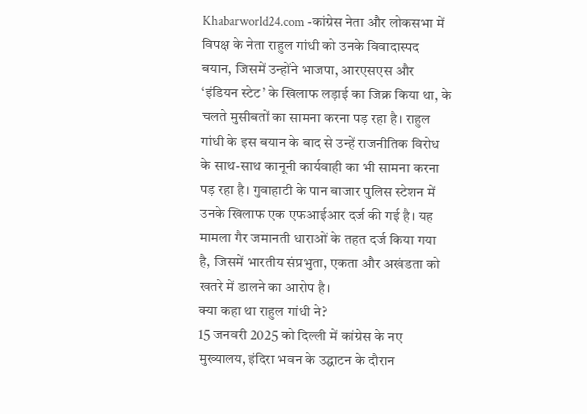Khabarworld24.com -कांग्रेस नेता और लोकसभा में विपक्ष के नेता राहुल गांधी को उनके विवादास्पद बयान, जिसमें उन्होंने भाजपा, आरएसएस और ‘इंडियन स्टेट’ के खिलाफ लड़ाई का जिक्र किया था, के चलते मुसीबतों का सामना करना पड़ रहा है। राहुल गांधी के इस बयान के बाद से उन्हें राजनीतिक विरोध के साथ-साथ कानूनी कार्यवाही का भी सामना करना पड़ रहा है। गुवाहाटी के पान बाजार पुलिस स्टेशन में उनके खिलाफ एक एफआईआर दर्ज की गई है। यह मामला गैर जमानती धाराओं के तहत दर्ज किया गया है, जिसमें भारतीय संप्रभुता, एकता और अखंडता को खतरे में डालने का आरोप है।
क्या कहा था राहुल गांधी ने?
15 जनवरी 2025 को दिल्ली में कांग्रेस के नए मुख्यालय, इंदिरा भवन के उद्घाटन के दौरान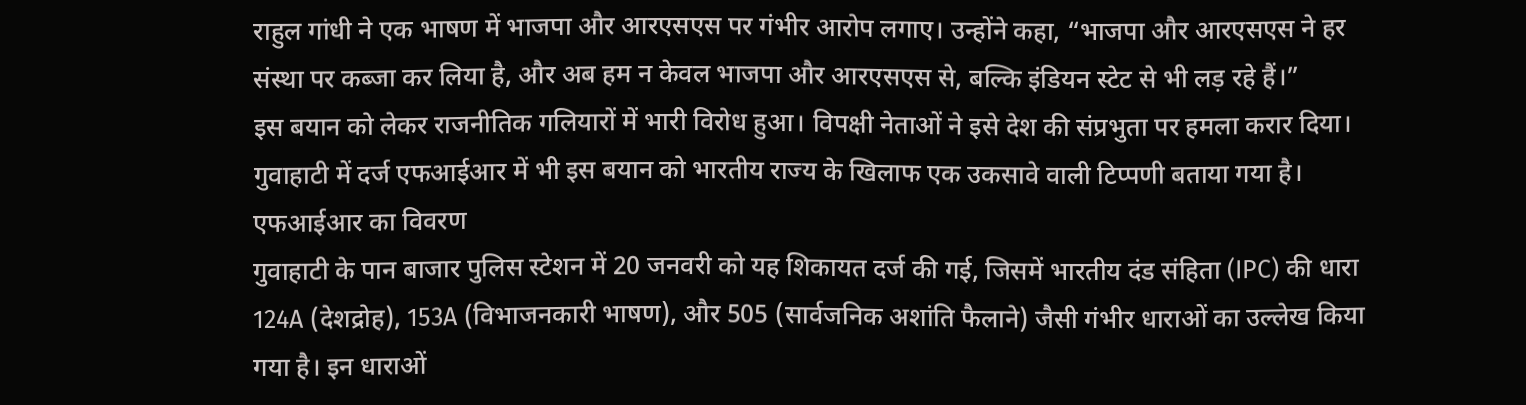राहुल गांधी ने एक भाषण में भाजपा और आरएसएस पर गंभीर आरोप लगाए। उन्होंने कहा, “भाजपा और आरएसएस ने हर संस्था पर कब्जा कर लिया है, और अब हम न केवल भाजपा और आरएसएस से, बल्कि इंडियन स्टेट से भी लड़ रहे हैं।”
इस बयान को लेकर राजनीतिक गलियारों में भारी विरोध हुआ। विपक्षी नेताओं ने इसे देश की संप्रभुता पर हमला करार दिया। गुवाहाटी में दर्ज एफआईआर में भी इस बयान को भारतीय राज्य के खिलाफ एक उकसावे वाली टिप्पणी बताया गया है।
एफआईआर का विवरण
गुवाहाटी के पान बाजार पुलिस स्टेशन में 20 जनवरी को यह शिकायत दर्ज की गई, जिसमें भारतीय दंड संहिता (IPC) की धारा 124A (देशद्रोह), 153A (विभाजनकारी भाषण), और 505 (सार्वजनिक अशांति फैलाने) जैसी गंभीर धाराओं का उल्लेख किया गया है। इन धाराओं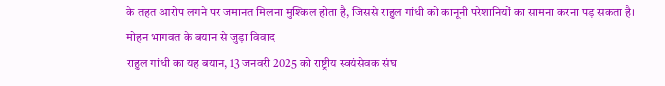के तहत आरोप लगने पर जमानत मिलना मुश्किल होता है, जिससे राहुल गांधी को कानूनी परेशानियों का सामना करना पड़ सकता है।
मोहन भागवत के बयान से जुड़ा विवाद
राहुल गांधी का यह बयान, 13 जनवरी 2025 को राष्ट्रीय स्वयंसेवक संघ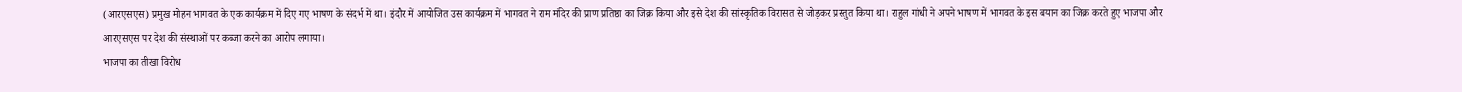(आरएसएस) प्रमुख मोहन भागवत के एक कार्यक्रम में दिए गए भाषण के संदर्भ में था। इंदौर में आयोजित उस कार्यक्रम में भागवत ने राम मंदिर की प्राण प्रतिष्ठा का जिक्र किया और इसे देश की सांस्कृतिक विरासत से जोड़कर प्रस्तुत किया था। राहुल गांधी ने अपने भाषण में भागवत के इस बयान का जिक्र करते हुए भाजपा और आरएसएस पर देश की संस्थाओं पर कब्जा करने का आरोप लगाया।
भाजपा का तीखा विरोध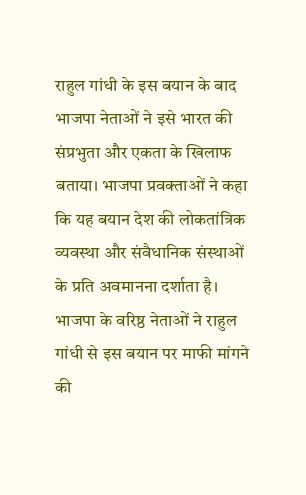राहुल गांधी के इस बयान के बाद भाजपा नेताओं ने इसे भारत की संप्रभुता और एकता के खिलाफ बताया। भाजपा प्रवक्ताओं ने कहा कि यह बयान देश की लोकतांत्रिक व्यवस्था और संवैधानिक संस्थाओं के प्रति अवमानना दर्शाता है। भाजपा के वरिष्ठ नेताओं ने राहुल गांधी से इस बयान पर माफी मांगने की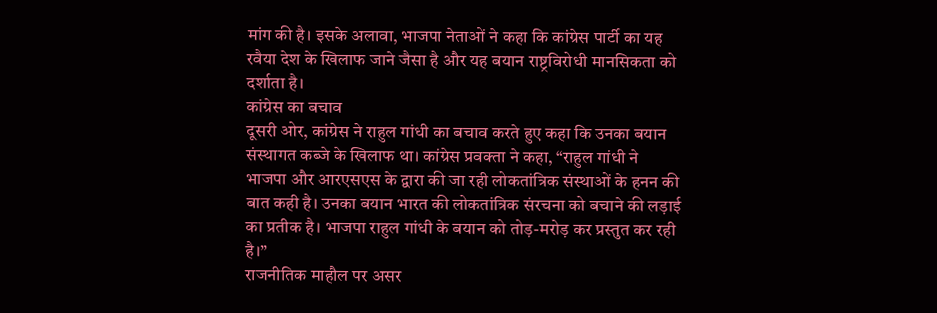मांग की है। इसके अलावा, भाजपा नेताओं ने कहा कि कांग्रेस पार्टी का यह रवैया देश के खिलाफ जाने जैसा है और यह बयान राष्ट्रविरोधी मानसिकता को दर्शाता है।
कांग्रेस का बचाव
दूसरी ओर, कांग्रेस ने राहुल गांधी का बचाव करते हुए कहा कि उनका बयान संस्थागत कब्जे के खिलाफ था। कांग्रेस प्रवक्ता ने कहा, “राहुल गांधी ने भाजपा और आरएसएस के द्वारा की जा रही लोकतांत्रिक संस्थाओं के हनन की बात कही है। उनका बयान भारत की लोकतांत्रिक संरचना को बचाने की लड़ाई का प्रतीक है। भाजपा राहुल गांधी के बयान को तोड़-मरोड़ कर प्रस्तुत कर रही है।”
राजनीतिक माहौल पर असर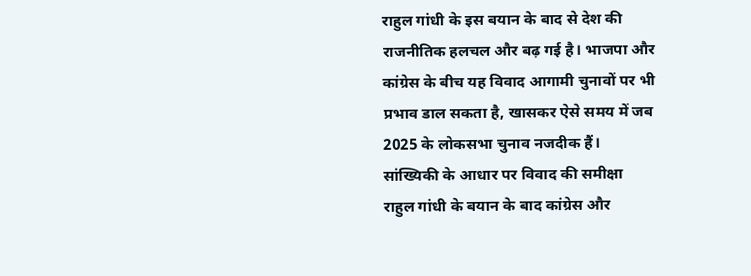राहुल गांधी के इस बयान के बाद से देश की राजनीतिक हलचल और बढ़ गई है। भाजपा और कांग्रेस के बीच यह विवाद आगामी चुनावों पर भी प्रभाव डाल सकता है, खासकर ऐसे समय में जब 2025 के लोकसभा चुनाव नजदीक हैं।
सांख्यिकी के आधार पर विवाद की समीक्षा
राहुल गांधी के बयान के बाद कांग्रेस और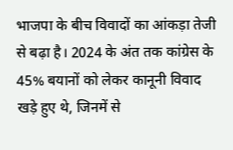भाजपा के बीच विवादों का आंकड़ा तेजी से बढ़ा है। 2024 के अंत तक कांग्रेस के 45% बयानों को लेकर कानूनी विवाद खड़े हुए थे, जिनमें से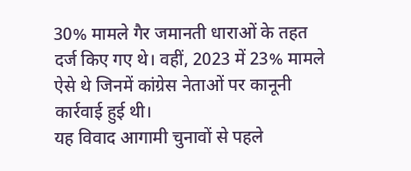30% मामले गैर जमानती धाराओं के तहत दर्ज किए गए थे। वहीं, 2023 में 23% मामले ऐसे थे जिनमें कांग्रेस नेताओं पर कानूनी कार्रवाई हुई थी।
यह विवाद आगामी चुनावों से पहले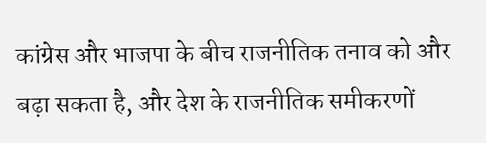कांग्रेस और भाजपा के बीच राजनीतिक तनाव को और बढ़ा सकता है, और देश के राजनीतिक समीकरणों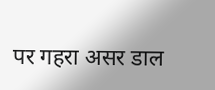पर गहरा असर डाल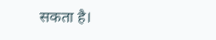सकता है।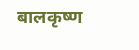बालकृष्ण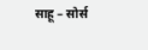साहू – सोर्स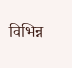विभिन्न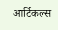आर्टिकल्स